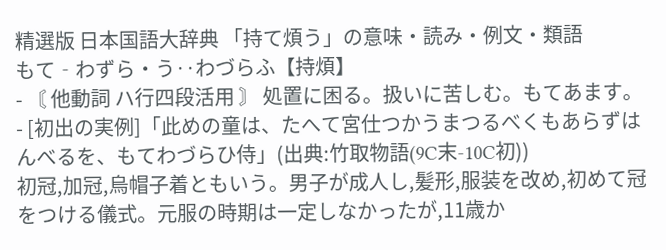精選版 日本国語大辞典 「持て煩う」の意味・読み・例文・類語
もて‐わずら・う‥わづらふ【持煩】
- 〘 他動詞 ハ行四段活用 〙 処置に困る。扱いに苦しむ。もてあます。
- [初出の実例]「此めの童は、たへて宮仕つかうまつるべくもあらずはんべるを、もてわづらひ侍」(出典:竹取物語(9C末‐10C初))
初冠,加冠,烏帽子着ともいう。男子が成人し,髪形,服装を改め,初めて冠をつける儀式。元服の時期は一定しなかったが,11歳か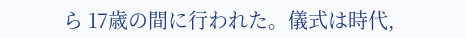ら 17歳の間に行われた。儀式は時代,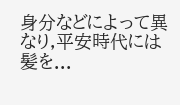身分などによって異なり,平安時代には髪を...